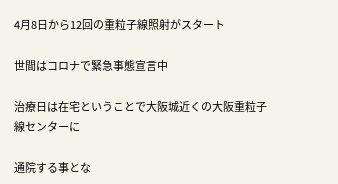4月8日から12回の重粒子線照射がスタート

世間はコロナで緊急事態宣言中

治療日は在宅ということで大阪城近くの大阪重粒子線センターに

通院する事とな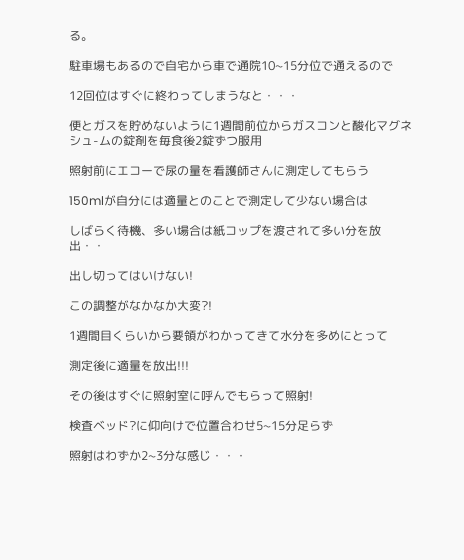る。

駐車場もあるので自宅から車で通院10~15分位で通えるので

12回位はすぐに終わってしまうなと・・・

便とガスを貯めないように1週間前位からガスコンと酸化マグネシュ-ムの錠剤を毎食後2錠ずつ服用

照射前にエコーで尿の量を看護師さんに測定してもらう

150mlが自分には適量とのことで測定して少ない場合は

しばらく待機、多い場合は紙コップを渡されて多い分を放出・・

出し切ってはいけない!

この調整がなかなか大変?!

1週間目くらいから要領がわかってきて水分を多めにとって

測定後に適量を放出!!!

その後はすぐに照射室に呼んでもらって照射!

検査ベッド?に仰向けで位置合わせ5~15分足らず

照射はわずか2~3分な感じ・・・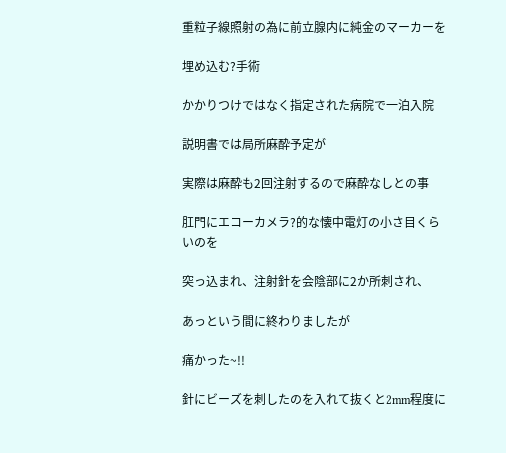重粒子線照射の為に前立腺内に純金のマーカーを

埋め込む?手術

かかりつけではなく指定された病院で一泊入院

説明書では局所麻酔予定が

実際は麻酔も2回注射するので麻酔なしとの事

肛門にエコーカメラ?的な懐中電灯の小さ目くらいのを

突っ込まれ、注射針を会陰部に2か所刺され、

あっという間に終わりましたが

痛かった~!!

針にビーズを刺したのを入れて抜くと2mm程度に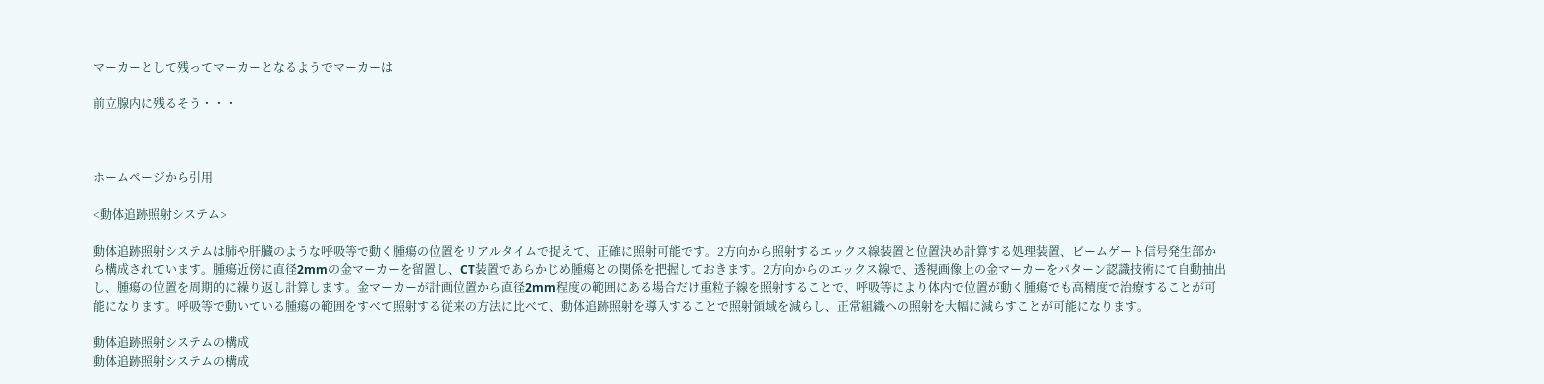マーカーとして残ってマーカーとなるようでマーカーは

前立腺内に残るそう・・・



ホームページから引用

<動体追跡照射システム>

動体追跡照射システムは肺や肝臓のような呼吸等で動く腫瘍の位置をリアルタイムで捉えて、正確に照射可能です。2方向から照射するエックス線装置と位置決め計算する処理装置、ビームゲート信号発生部から構成されています。腫瘍近傍に直径2mmの金マーカーを留置し、CT装置であらかじめ腫瘍との関係を把握しておきます。2方向からのエックス線で、透視画像上の金マーカーをパターン認識技術にて自動抽出し、腫瘍の位置を周期的に繰り返し計算します。金マーカーが計画位置から直径2mm程度の範囲にある場合だけ重粒子線を照射することで、呼吸等により体内で位置が動く腫瘍でも高精度で治療することが可能になります。呼吸等で動いている腫瘍の範囲をすべて照射する従来の方法に比べて、動体追跡照射を導入することで照射領域を減らし、正常組織への照射を大幅に減らすことが可能になります。

動体追跡照射システムの構成
動体追跡照射システムの構成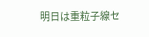明日は重粒子線セ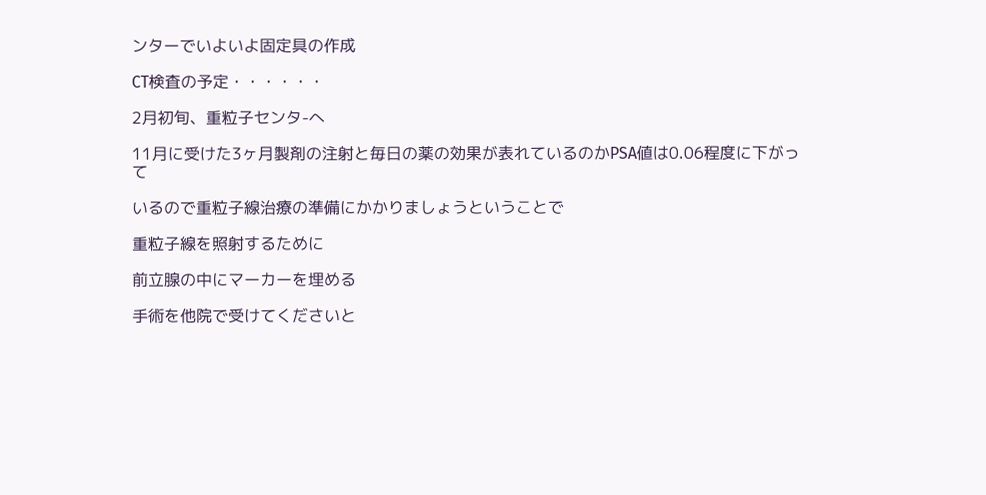ンターでいよいよ固定具の作成

CT検査の予定・・・・・・

2月初旬、重粒子センタ-へ

11月に受けた3ヶ月製剤の注射と毎日の薬の効果が表れているのかPSA値は0.06程度に下がって

いるので重粒子線治療の準備にかかりましょうということで

重粒子線を照射するために

前立腺の中にマーカーを埋める

手術を他院で受けてくださいと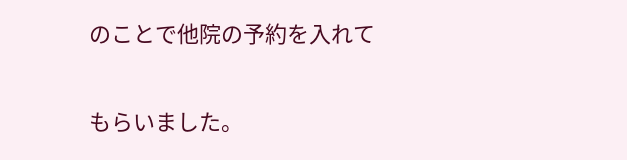のことで他院の予約を入れて

もらいました。